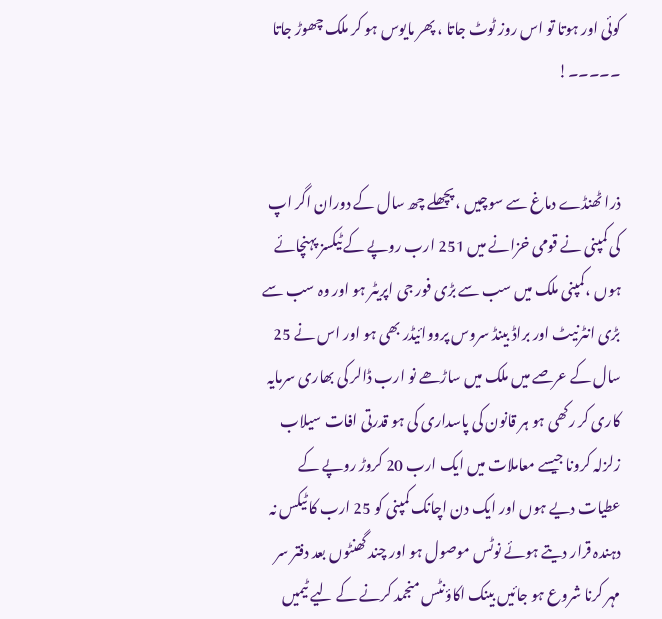کوئی اور ہوتا تو اس روز ٹوٹ جاتا ، پھر مایوس ہو کر ملک چھوڑ جاتا ۔۔۔۔۔!


ذرا ٹھنڈے دماغ سے سوچیں ، پچھلے چھ سال کے دوران اگر اپ کی کمپنی نے قومی خزانے میں 251 ارب روپے کے ٹیکسز پہنچائے ہوں ،کمپنی ملک میں سب سے بڑی فور جی اپریٹر ہو اور وہ سب سے بڑی انٹرنیٹ اور براڈ بینڈ سروس پرووائیڈر بھی ہو اور اس نے 25 سال کے عرصے میں ملک میں ساڑھے نو ارب ڈالر کی بھاری سرمایہ کاری کر رکھی ہو ہر قانون کی پاسداری کی ہو قدرتی افات سیلاب زلزلہ کرونا جیسے معاملات میں ایک ارب 20 کروڑ روپے کے عطیات دیے ہوں اور ایک دن اچانک کمپنی کو 25 ارب کا ٹیکس نہ دہندہ قرار دیتے ہوئے نوٹس موصول ہو اور چند گھنٹوں بعد دفتر سر مہر کرنا شروع ہو جائیں بینک اکاؤنٹس منجمد کرنے کے لیے ٹیمیں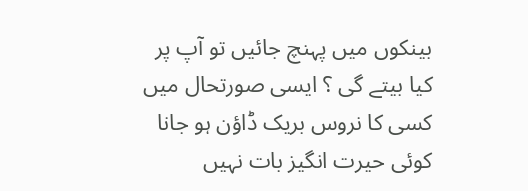بینکوں میں پہنچ جائیں تو آپ پر کیا بیتے گی ؟ ایسی صورتحال میں کسی کا نروس بریک ڈاؤن ہو جانا کوئی حیرت انگیز بات نہیں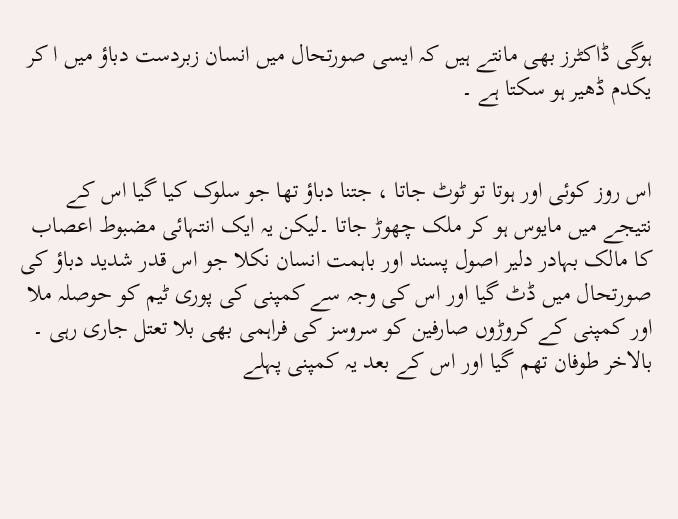ہوگی ڈاکٹرز بھی مانتے ہیں کہ ایسی صورتحال میں انسان زبردست دباؤ میں ا کر یکدم ڈھیر ہو سکتا ہے ۔


اس روز کوئی اور ہوتا تو ٹوٹ جاتا ، جتنا دباؤ تھا جو سلوک کیا گیا اس کے نتیجے میں مایوس ہو کر ملک چھوڑ جاتا ۔لیکن یہ ایک انتہائی مضبوط اعصاب کا مالک بہادر دلیر اصول پسند اور باہمت انسان نکلا جو اس قدر شدید دباؤ کی صورتحال میں ڈٹ گیا اور اس کی وجہ سے کمپنی کی پوری ٹیم کو حوصلہ ملا اور کمپنی کے کروڑوں صارفین کو سروسز کی فراہمی بھی بلا تعتل جاری رہی ۔ بالاخر طوفان تھم گیا اور اس کے بعد یہ کمپنی پہلے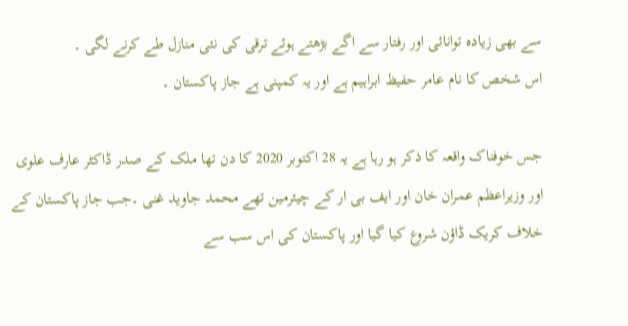سے بھی زیادہ توانائی اور رفتار سے اگے بڑھتے ہوئے ترقی کی نئی منازل طے کرنے لگی ۔
اس شخص کا نام عامر حفیظ ابراہیم ہے اور یہ کمپنی ہے جاز پاکستان ۔

جس خوفناک واقعہ کا ذکر ہو رہا ہے یہ 28 اکتوبر 2020 کا دن تھا ملک کے صدر ڈاکٹر عارف علوی اور وزیراعظم عمران خان اور ایف بی ار کے چیئرمین تھے محمد جاوید غنی ۔جب جاز پاکستان کے خلاف کریک ڈاؤن شروع کیا گیا اور پاکستان کی اس سب سے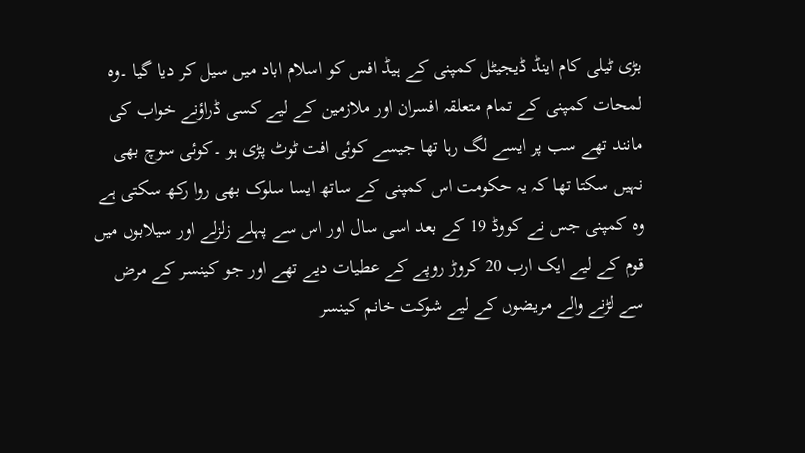بڑی ٹیلی کام اینڈ ڈیجیٹل کمپنی کے ہیڈ افس کو اسلام اباد میں سیل کر دیا گیا ۔وہ لمحات کمپنی کے تمام متعلقہ افسران اور ملازمین کے لیے کسی ڈراؤنے خواب کی مانند تھے سب پر ایسے لگ رہا تھا جیسے کوئی افت ٹوٹ پڑی ہو ۔کوئی سوچ بھی نہیں سکتا تھا کہ یہ حکومت اس کمپنی کے ساتھ ایسا سلوک بھی روا رکھ سکتی ہے وہ کمپنی جس نے کووڈ 19 کے بعد اسی سال اور اس سے پہلے زلزلے اور سیلابوں میں قوم کے لیے ایک ارب 20 کروڑ روپے کے عطیات دیے تھے اور جو کینسر کے مرض سے لڑنے والے مریضوں کے لیے شوکت خانم کینسر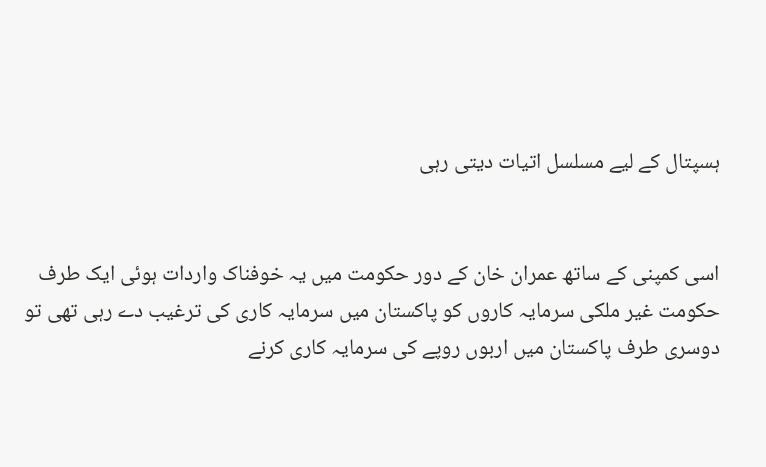ہسپتال کے لیے مسلسل اتیات دیتی رہی


اسی کمپنی کے ساتھ عمران خان کے دور حکومت میں یہ خوفناک واردات ہوئی ایک طرف حکومت غیر ملکی سرمایہ کاروں کو پاکستان میں سرمایہ کاری کی ترغیب دے رہی تھی تو دوسری طرف پاکستان میں اربوں روپے کی سرمایہ کاری کرنے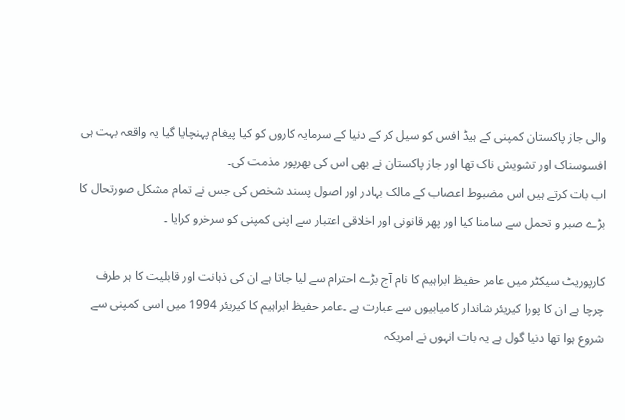والی جاز پاکستان کمپنی کے ہیڈ افس کو سیل کر کے دنیا کے سرمایہ کاروں کو کیا پیغام پہنچایا گیا یہ واقعہ بہت ہی افسوسناک اور تشویش ناک تھا اور جاز پاکستان نے بھی اس کی بھرپور مذمت کی۔
اب بات کرتے ہیں اس مضبوط اعصاب کے مالک بہادر اور اصول پسند شخص کی جس نے تمام مشکل صورتحال کا بڑے صبر و تحمل سے سامنا کیا اور پھر قانونی اور اخلاقی اعتبار سے اپنی کمپنی کو سرخرو کرایا ۔

کارپوریٹ سیکٹر میں عامر حفیظ ابراہیم کا نام آج بڑے احترام سے لیا جاتا ہے ان کی ذہانت اور قابلیت کا ہر طرف چرچا ہے ان کا پورا کیریئر شاندار کامیابیوں سے عبارت ہے ۔عامر حفیظ ابراہیم کا کیریئر 1994 میں اسی کمپنی سے شروع ہوا تھا دنیا گول ہے یہ بات انہوں نے امریکہ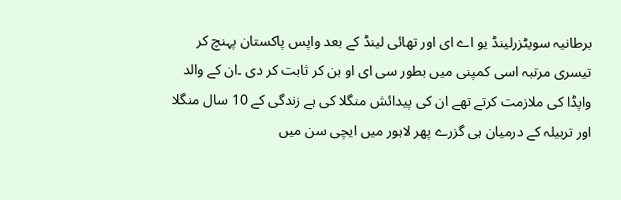برطانیہ سویٹزرلینڈ یو اے ای اور تھائی لینڈ کے بعد واپس پاکستان پہنچ کر تیسری مرتبہ اسی کمپنی میں بطور سی ای او بن کر ثابت کر دی ۔ان کے والد واپڈا کی ملازمت کرتے تھے ان کی پیدائش منگلا کی ہے زندگی کے 10 سال منگلا اور تربیلہ کے درمیان ہی گزرے پھر لاہور میں ایچی سن میں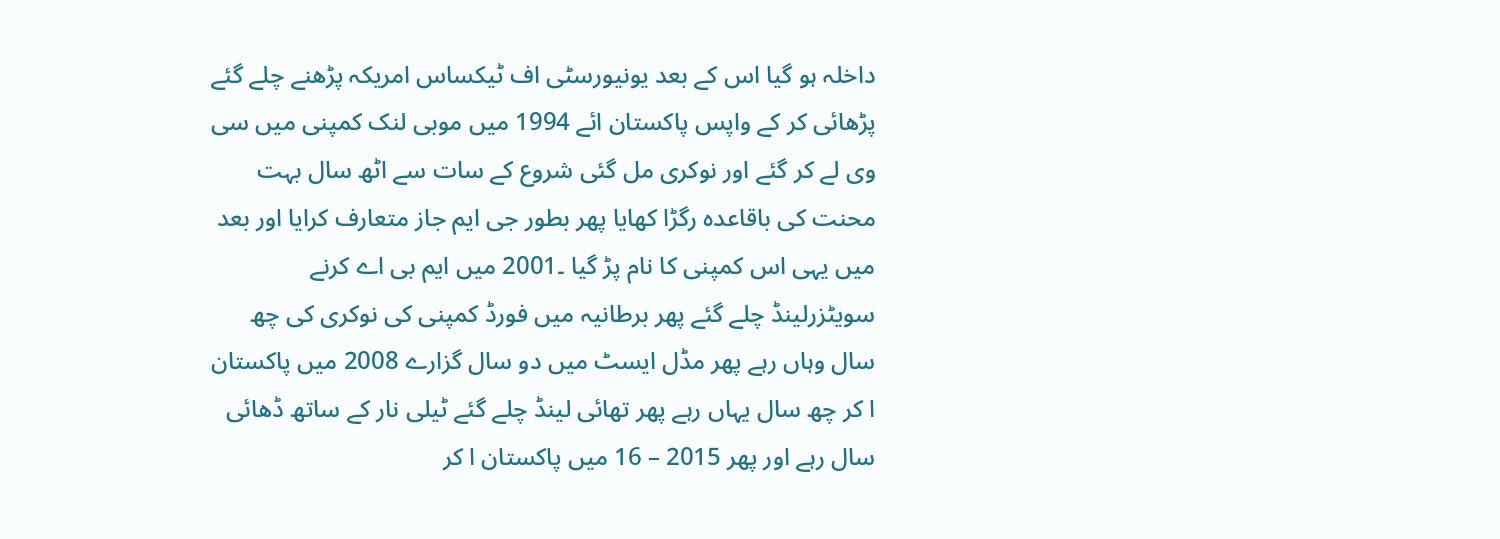داخلہ ہو گیا اس کے بعد یونیورسٹی اف ٹیکساس امریکہ پڑھنے چلے گئے پڑھائی کر کے واپس پاکستان ائے 1994 میں موبی لنک کمپنی میں سی وی لے کر گئے اور نوکری مل گئی شروع کے سات سے اٹھ سال بہت محنت کی باقاعدہ رگڑا کھایا پھر بطور جی ایم جاز متعارف کرایا اور بعد میں یہی اس کمپنی کا نام پڑ گیا ۔2001 میں ایم بی اے کرنے سویٹزرلینڈ چلے گئے پھر برطانیہ میں فورڈ کمپنی کی نوکری کی چھ سال وہاں رہے پھر مڈل ایسٹ میں دو سال گزارے 2008 میں پاکستان ا کر چھ سال یہاں رہے پھر تھائی لینڈ چلے گئے ٹیلی نار کے ساتھ ڈھائی سال رہے اور پھر 2015 – 16 میں پاکستان ا کر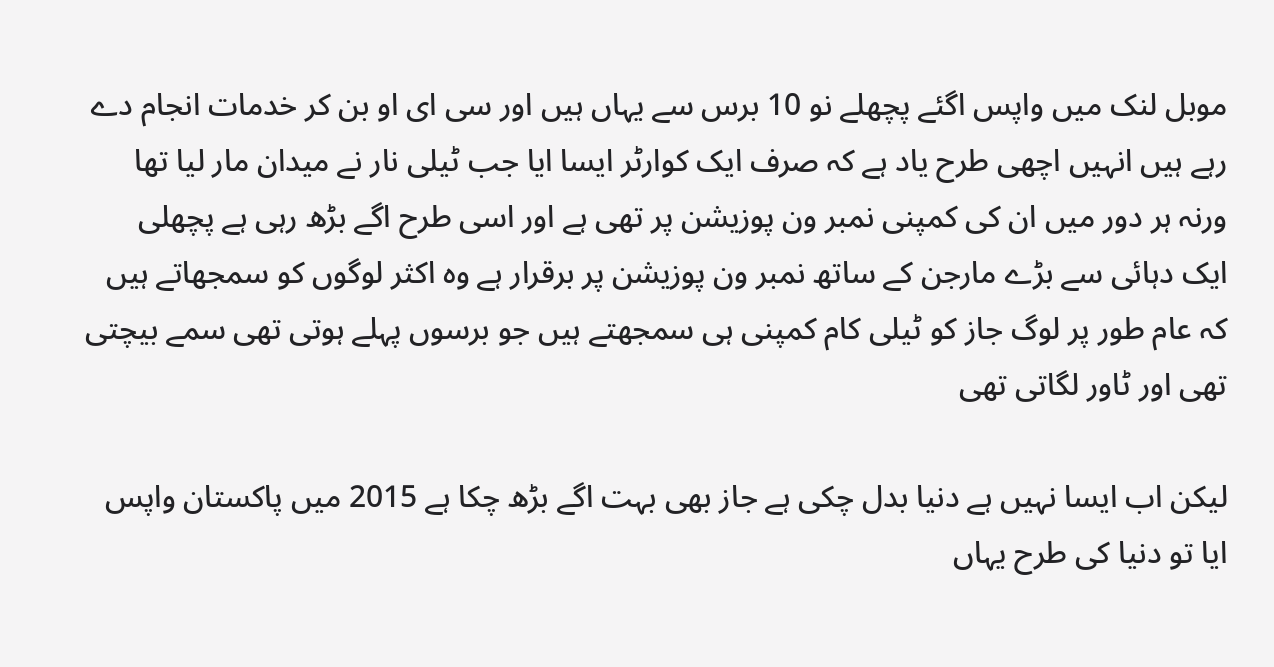موبل لنک میں واپس اگئے پچھلے نو 10 برس سے یہاں ہیں اور سی ای او بن کر خدمات انجام دے رہے ہیں انہیں اچھی طرح یاد ہے کہ صرف ایک کوارٹر ایسا ایا جب ٹیلی نار نے میدان مار لیا تھا ورنہ ہر دور میں ان کی کمپنی نمبر ون پوزیشن پر تھی ہے اور اسی طرح اگے بڑھ رہی ہے پچھلی ایک دہائی سے بڑے مارجن کے ساتھ نمبر ون پوزیشن پر برقرار ہے وہ اکثر لوگوں کو سمجھاتے ہیں کہ عام طور پر لوگ جاز کو ٹیلی کام کمپنی ہی سمجھتے ہیں جو برسوں پہلے ہوتی تھی سمے بیچتی تھی اور ٹاور لگاتی تھی

لیکن اب ایسا نہیں ہے دنیا بدل چکی ہے جاز بھی بہت اگے بڑھ چکا ہے 2015 میں پاکستان واپس ایا تو دنیا کی طرح یہاں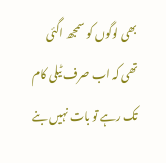بھی لوگوں کو سمجھ اگئی تھی کہ اب صرف ٹیلی کام تک رہے تو بات نہیں بنے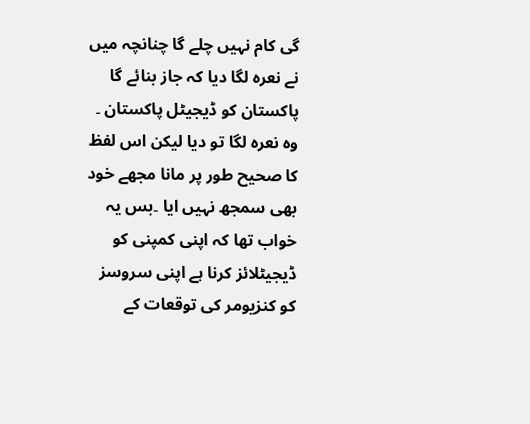گی کام نہیں چلے گا چنانچہ میں نے نعرہ لگا دیا کہ جاز بنائے گا پاکستان کو ڈیجیٹل پاکستان ۔ وہ نعرہ لگا تو دیا لیکن اس لفظ کا صحیح طور پر مانا مجھے خود بھی سمجھ نہیں ایا ۔بس یہ خواب تھا کہ اپنی کمپنی کو ڈیجیٹلائز کرنا ہے اپنی سروسز کو کنزیومر کی توقعات کے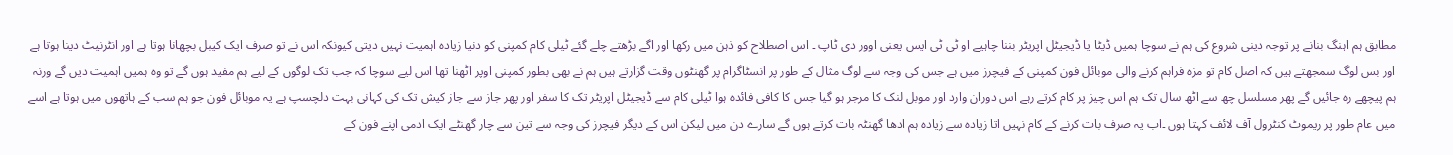مطابق ہم اہنگ بنانے پر توجہ دینی شروع کی ہم نے سوچا ہمیں ڈیٹا یا ڈیجیٹل اپریٹر بننا چاہیے او ٹی ٹی ایس یعنی اوور دی ٹاپ ۔ اس اصطلاح کو ذہن میں رکھا اور اگے بڑھتے چلے گئے ٹیلی کام کمپنی کو دنیا زیادہ اہمیت نہیں دیتی کیونکہ اس نے تو صرف ایک کیبل بچھانا ہوتا ہے اور انٹرنیٹ دینا ہوتا ہے اور بس لوگ سمجھتے ہیں کہ اصل کام تو مزہ فراہم کرنے والی موبائل فون کمپنی کے فیچرز میں ہے جس کی وجہ سے لوگ مثال کے طور پر انسٹاگرام پر گھنٹوں وقت گزارتے ہیں ہم نے بھی بطور کمپنی اوپر اٹھنا تھا اس لیے سوچا کہ جب تک لوگوں کے لیے ہم مفید ہوں گے تو وہ ہمیں اہمیت دیں گے ورنہ ہم پیچھے رہ جائیں گے پھر مسلسل چھ سے اٹھ سال تک ہم اس چیز پر کام کرتے رہے اس دوران وارد اور موبل لنک کا مرجر ہو گیا جس کا کافی فائدہ ہوا ٹیلی کام سے ڈیجیٹل اپریٹر تک کا سفر اور پھر جاز سے جاز کیش تک کی کہانی بہت دلچسپ ہے یہ موبائل فون جو ہم سب کے ہاتھوں میں ہوتا ہے اسے میں عام طور پر ریموٹ کنٹرول آف لائف کہتا ہوں ۔اب یہ صرف بات کرنے کے کام نہیں اتا زیادہ سے زیادہ ہم ادھا گھنٹہ بات کرتے ہوں گے سارے دن میں لیکن اس کے دیگر فیچرز کی وجہ سے تین سے چار گھنٹے ایک ادمی اپنے فون کے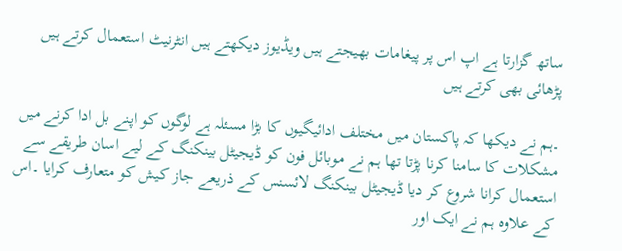ساتھ گزارتا ہے اپ اس پر پیغامات بھیجتے ہیں ویڈیوز دیکھتے ہیں انٹرنیٹ استعمال کرتے ہیں پڑھائی بھی کرتے ہیں

۔ہم نے دیکھا کہ پاکستان میں مختلف ادائیگیوں کا بڑا مسئلہ ہے لوگوں کو اپنے بل ادا کرنے میں مشکلات کا سامنا کرنا پڑتا تھا ہم نے موبائل فون کو ڈیجیٹل بینکنگ کے لیے اسان طریقے سے استعمال کرانا شروع کر دیا ڈیجیٹل بینکنگ لائسنس کے ذریعے جاز کیش کو متعارف کرایا ۔اس کے علاوہ ہم نے ایک اور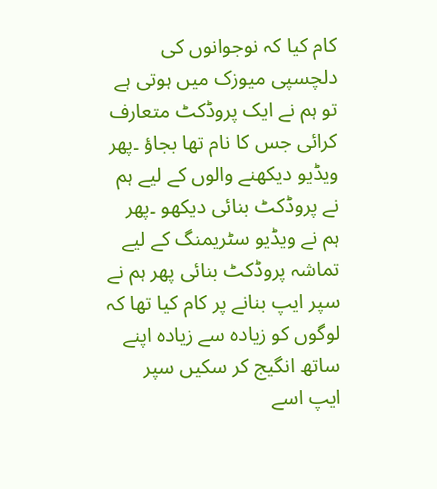کام کیا کہ نوجوانوں کی دلچسپی میوزک میں ہوتی ہے تو ہم نے ایک پروڈکٹ متعارف کرائی جس کا نام تھا بجاؤ ۔پھر ویڈیو دیکھنے والوں کے لیے ہم نے پروڈکٹ بنائی دیکھو ۔پھر ہم نے ویڈیو سٹریمنگ کے لیے تماشہ پروڈکٹ بنائی پھر ہم نے سپر ایپ بنانے پر کام کیا تھا کہ لوگوں کو زیادہ سے زیادہ اپنے ساتھ انگیج کر سکیں سپر ایپ اسے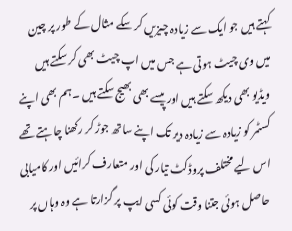کہتے ہیں جو ایک سے زیادہ چیزیں کر سکے مثال کے طور پر چین میں وی چیٹ ہوتی ہے جس میں اپ چیٹ بھی کر سکتے ہیں ویڈیو بھی دیکھ سکتے ہیں اور پیسے بھی بھیج سکتے ہیں ۔ہم بھی اپنے کسٹمر کو زیادہ سے زیادہ دیر تک اپنے ساتھ جوڑ کر رکھنا چاہتے تھے اس لیے مختلف پروڈکٹ تیار کی اور متعارف کرائیں اور کامیابی حاصل ہوئی جتنا وقت کوئی کسی ایپ پر گزارتا ہے وہ وہاں پر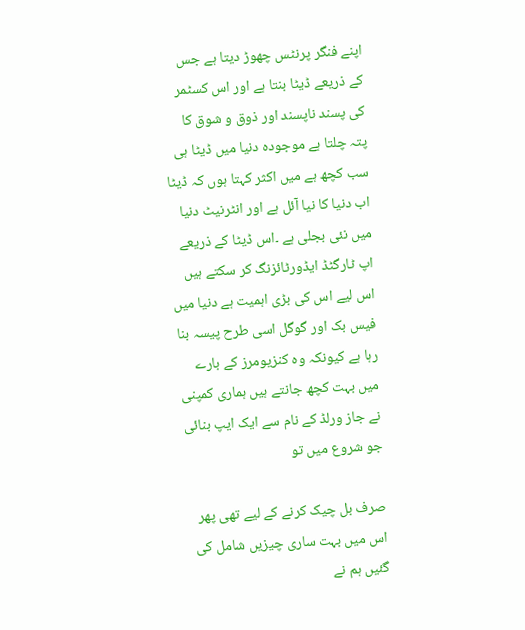اپنے فنگر پرنٹس چھوڑ دیتا ہے جس کے ذریعے ڈیٹا بنتا ہے اور اس کسٹمر کی پسند ناپسند اور ذوق و شوق کا پتہ چلتا ہے موجودہ دنیا میں ڈیٹا ہی سب کچھ ہے میں اکثر کہتا ہوں کہ ڈیٹا اب دنیا کا نیا آئل ہے اور انٹرنیٹ دنیا میں نئی بجلی ہے ۔اس ڈیٹا کے ذریعے اپ ٹارگٹڈ ایڈورٹائزنگ کر سکتے ہیں اس لیے اس کی بڑی اہمیت ہے دنیا میں فیس بک اور گوگل اسی طرح پیسہ بنا رہا ہے کیونکہ وہ کنزیومرز کے بارے میں بہت کچھ جانتے ہیں ہماری کمپنی نے جاز ورلڈ کے نام سے ایک ایپ بنائی جو شروع میں تو

صرف بل چیک کرنے کے لیے تھی پھر اس میں بہت ساری چیزیں شامل کی گئیں ہم نے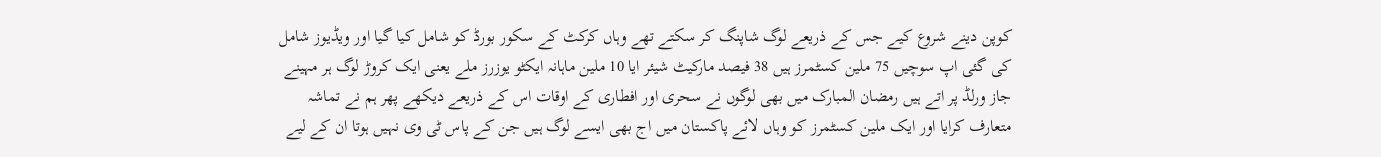کوپن دینے شروع کیے جس کے ذریعے لوگ شاپنگ کر سکتے تھے وہاں کرکٹ کے سکور بورڈ کو شامل کیا گیا اور ویڈیوز شامل کی گئی اپ سوچیں 75 ملین کسٹمرز ہیں 38 فیصد مارکیٹ شیئر ایا 10 ملین ماہانہ ایکٹو یوزرز ملے یعنی ایک کروڑ لوگ ہر مہینے جاز ورلڈ پر اتے ہیں رمضان المبارک میں بھی لوگوں نے سحری اور افطاری کے اوقات اس کے ذریعے دیکھے پھر ہم نے تماشہ متعارف کرایا اور ایک ملین کسٹمرز کو وہاں لائے پاکستان میں اج بھی ایسے لوگ ہیں جن کے پاس ٹی وی نہیں ہوتا ان کے لیے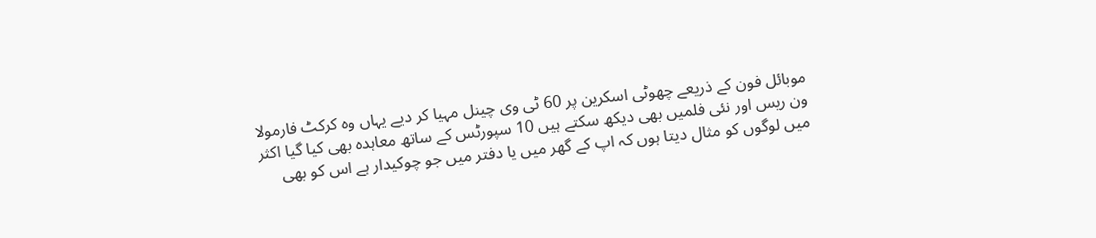موبائل فون کے ذریعے چھوٹی اسکرین پر 60 ٹی وی چینل مہیا کر دیے یہاں وہ کرکٹ فارمولا ون ریس اور نئی فلمیں بھی دیکھ سکتے ہیں 10 سپورٹس کے ساتھ معاہدہ بھی کیا گیا اکثر میں لوگوں کو مثال دیتا ہوں کہ اپ کے گھر میں یا دفتر میں جو چوکیدار ہے اس کو بھی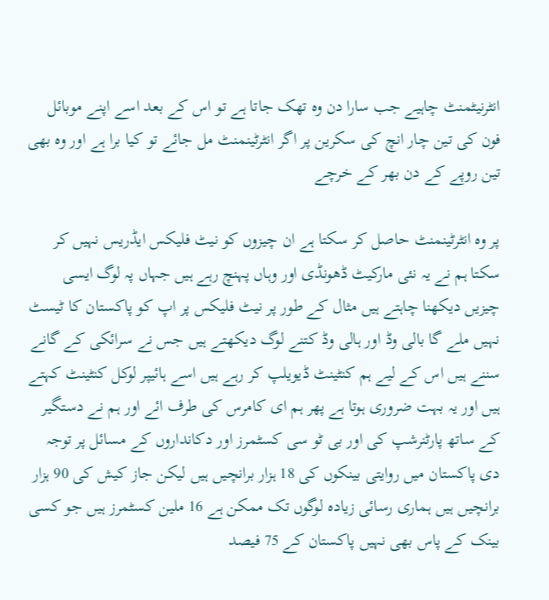انٹرنیٹمنٹ چاہیے جب سارا دن وہ تھک جاتا ہے تو اس کے بعد اسے اپنے موبائل فون کی تین چار انچ کی سکرین پر اگر انٹرٹینمنٹ مل جائے تو کیا برا ہے اور وہ بھی تین روپے کے دن بھر کے خرچے

پر وہ انٹرٹینمنٹ حاصل کر سکتا ہے ان چیزوں کو نیٹ فلیکس ایڈریس نہیں کر سکتا ہم نے یہ نئی مارکیٹ ڈھونڈی اور وہاں پہنچ رہے ہیں جہاں پہ لوگ ایسی چیزیں دیکھنا چاہتے ہیں مثال کے طور پر نیٹ فلیکس پر اپ کو پاکستان کا ٹیسٹ نہیں ملے گا بالی وڈ اور ہالی وڈ کتنے لوگ دیکھتے ہیں جس نے سرائکی کے گانے سننے ہیں اس کے لیے ہم کنٹینٹ ڈیویلپ کر رہے ہیں اسے ہائیپر لوکل کنٹینٹ کہتے ہیں اور یہ بہت ضروری ہوتا ہے پھر ہم ای کامرس کی طرف ائے اور ہم نے دستگیر کے ساتھ پارٹنرشپ کی اور بی ٹو سی کسٹمرز اور دکانداروں کے مسائل پر توجہ دی پاکستان میں روایتی بینکوں کی 18 ہزار برانچیں ہیں لیکن جاز کیش کی 90 ہزار برانچیں ہیں ہماری رسائی زیادہ لوگوں تک ممکن ہے 16 ملین کسٹمرز ہیں جو کسی بینک کے پاس بھی نہیں پاکستان کے 75 فیصد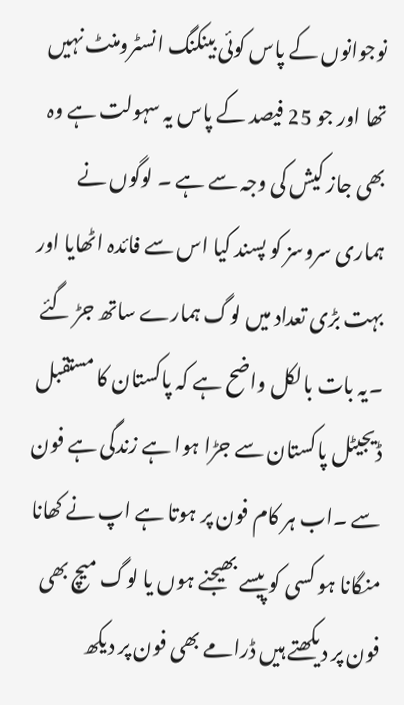نوجوانوں کے پاس کوئی بینکنگ انسٹرومنٹ نہیں تھا اور جو 25 فیصد کے پاس یہ سہولت ہے وہ بھی جاز کیش کی وجہ سے ہے ۔ لوگوں نے ہماری سروسز کو پسند کیا اس سے فائدہ اٹھایا اور بہت بڑی تعداد میں لوگ ہمارے ساتھ جڑ گئے ۔یہ بات بالکل واضح ہے کہ پاکستان کا مستقبل ڈیجیٹل پاکستان سے جڑا ہوا ہے زندگی ہے فون سے ۔اب ہر کام فون پر ہوتا ہے اپ نے کھانا منگانا ہو کسی کو پیسے بھیجنے ہوں یا لوگ میچ بھی فون پر دیکھتے ہیں ڈرامے بھی فون پر دیکھ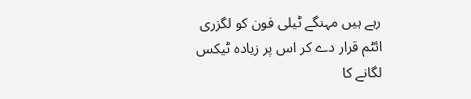رہے ہیں مہنگے ٹیلی فون کو لگزری ائٹم قرار دے کر اس پر زیادہ ٹیکس لگانے کا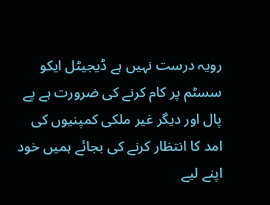رویہ درست نہیں ہے ڈیجیٹل ایکو سسٹم پر کام کرنے کی ضرورت ہے پے پال اور دیگر غیر ملکی کمپنیوں کی امد کا انتظار کرنے کی بجائے ہمیں خود اپنے لیے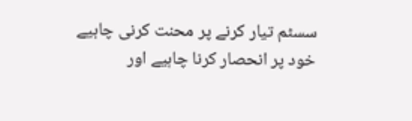سسٹم تیار کرنے پر محنت کرنی چاہیے خود پر انحصار کرنا چاہیے اور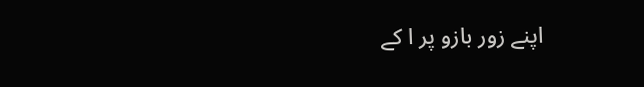اپنے زور بازو پر ا کے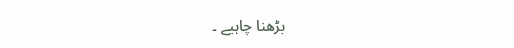بڑھنا چاہیے ۔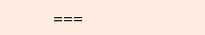===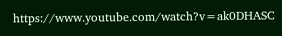https://www.youtube.com/watch?v=ak0DHASC